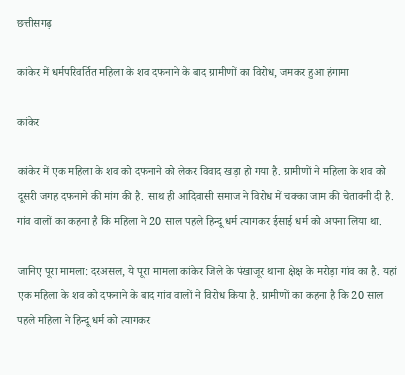छत्तीसगढ़

कांकेर में धर्मपरिवर्तित महिला के शव दफनाने के बाद ग्रामीणों का विरोध, जमकर हुआ हंगामा

कांकेर

कांकेर में एक महिला के शव को दफनाने को लेकर विवाद खड़ा हो गया है. ग्रामीणों ने महिला के शव को दूसरी जगह दफनाने की मांग की है. साथ ही आदिवासी समाज ने विरोध में चक्का जाम की चेतावनी दी है. गांव वालों का कहना है कि महिला ने 20 साल पहले हिन्दू धर्म त्यागकर ईसाई धर्म को अपना लिया था.

जानिए पूरा मामला: दरअसल, ये पूरा मामला कांकेर जिले के पंखाजूर थाना क्षेक्ष के मरोड़ा गांव का है. यहां एक महिला के शव को दफनाने के बाद गांव वालों ने विरोध किया है. ग्रामीणों का कहना है कि 20 साल पहले महिला ने हिन्दू धर्म को त्यागकर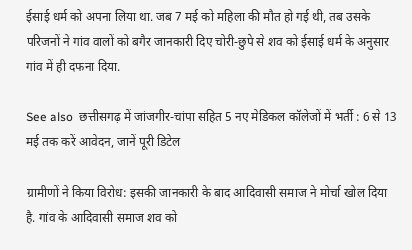ईसाई धर्म को अपना लिया था. जब 7 मई को महिला की मौत हो गई थी, तब उसके परिजनों ने गांव वालों को बगैर जानकारी दिए चोरी-छुपे से शव को ईसाई धर्म के अनुसार गांव में ही दफना दिया.

See also  छत्तीसगढ़ में जांजगीर-चांपा सहित 5 नए मेडिकल कॉलेजों में भर्ती : 6 से 13 मई तक करें आवेदन, जानें पूरी डिटेल

ग्रामीणों ने किया विरोध: इसकी जानकारी के बाद आदिवासी समाज ने मोर्चा खोल दिया है. गांव के आदिवासी समाज शव को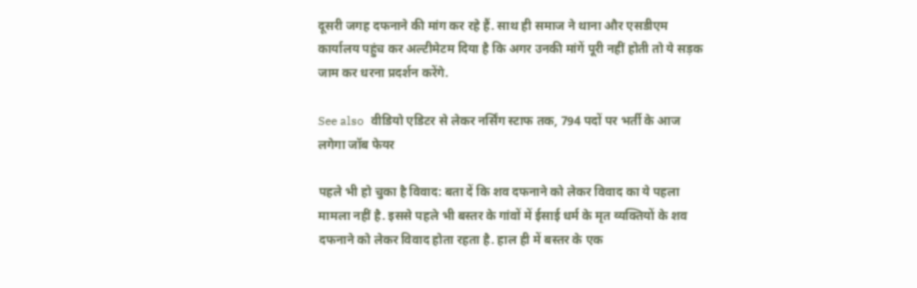दूसरी जगह दफनाने की मांग कर रहे हैं. साथ ही समाज ने थाना और एसडीएम कार्यालय पहुंच कर अल्टीमेटम दिया है कि अगर उनकी मांगें पूरी नहीं होती तो ये सड़क जाम कर धरना प्रदर्शन करेंगे.

See also  वीडियो एडिटर से लेकर नर्सिंग स्टाफ तक, 794 पदों पर भर्ती के आज लगेगा जॉब फेयर

पहले भी हो चुका है विवाद: बता दें कि शव दफनाने को लेकर विवाद का ये पहला मामला नहीं है. इससे पहले भी बस्तर के गांवों में ईसाई धर्म के मृत व्यक्तियों के शव दफनाने को लेकर विवाद होता रहता है. हाल ही में बस्तर के एक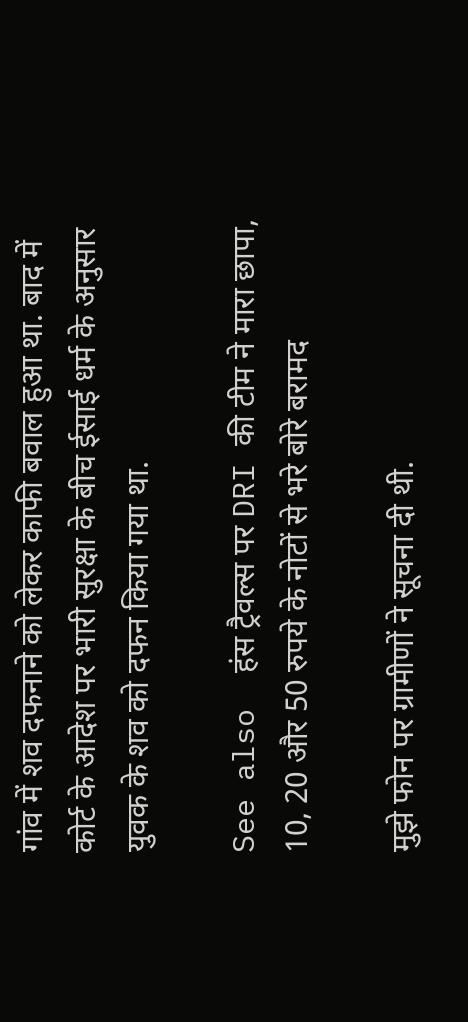गांव में शव दफनाने को लेकर काफी बवाल हुआ था. बाद में कोर्ट के आदेश पर भारी सुरक्षा के बीच ईसाई धर्म के अनुसार युवक के शव को दफन किया गया था.

See also  हंस ट्रैवल्स पर DRI की टीम ने मारा छापा, 10, 20 और 50 रुपये के नोटों से भरे बोरे बरामद

मुझे फोन पर ग्रामीणों ने सूचना दी थी.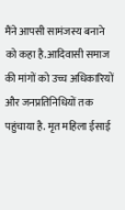मैंने आपसी सामंजस्य बनाने को कहा है.आदिवासी समाज की मांगों को उच्च अधिकारियों और जनप्रतिनिधियों तक पहुंचाया है. मृत महिला ईसाई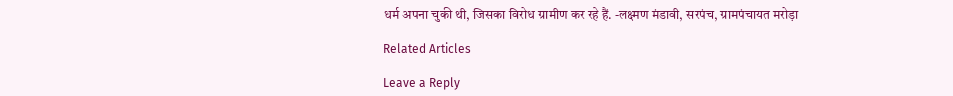धर्म अपना चुकी थी, जिसका विरोध ग्रामीण कर रहे हैं. -लक्ष्मण मंडावी, सरपंच, ग्रामपंचायत मरोड़ा

Related Articles

Leave a Reply